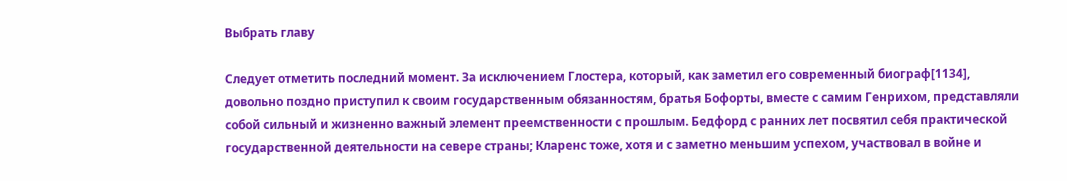Выбрать главу

Следует отметить последний момент. За исключением Глостера, который, как заметил его современный биограф[1134], довольно поздно приступил к своим государственным обязанностям, братья Бофорты, вместе с самим Генрихом, представляли собой сильный и жизненно важный элемент преемственности с прошлым. Бедфорд с ранних лет посвятил себя практической государственной деятельности на севере страны; Кларенс тоже, хотя и с заметно меньшим успехом, участвовал в войне и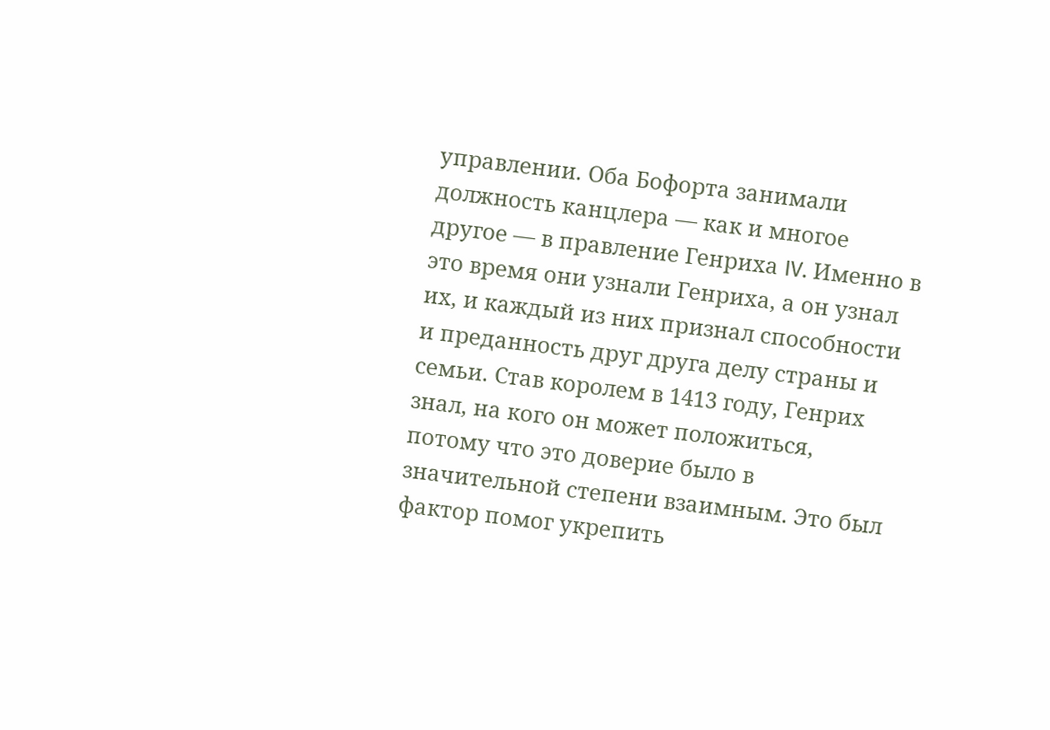управлении. Оба Бофорта занимали должность канцлера — как и многое другое — в правление Генриха IV. Именно в это время они узнали Генриха, а он узнал их, и каждый из них признал способности и преданность друг друга делу страны и семьи. Став королем в 1413 году, Генрих знал, на кого он может положиться, потому что это доверие было в значительной степени взаимным. Это был фактор помог укрепить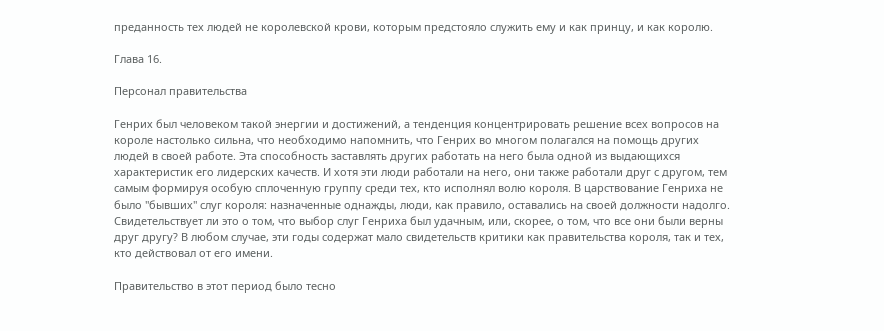преданность тех людей не королевской крови, которым предстояло служить ему и как принцу, и как королю.

Глава 16.

Персонал правительства

Генрих был человеком такой энергии и достижений, а тенденция концентрировать решение всех вопросов на короле настолько сильна, что необходимо напомнить, что Генрих во многом полагался на помощь других людей в своей работе. Эта способность заставлять других работать на него была одной из выдающихся характеристик его лидерских качеств. И хотя эти люди работали на него, они также работали друг с другом, тем самым формируя особую сплоченную группу среди тех, кто исполнял волю короля. В царствование Генриха не было "бывших" слуг короля: назначенные однажды, люди, как правило, оставались на своей должности надолго. Свидетельствует ли это о том, что выбор слуг Генриха был удачным, или, скорее, о том, что все они были верны друг другу? В любом случае, эти годы содержат мало свидетельств критики как правительства короля, так и тех, кто действовал от его имени.

Правительство в этот период было тесно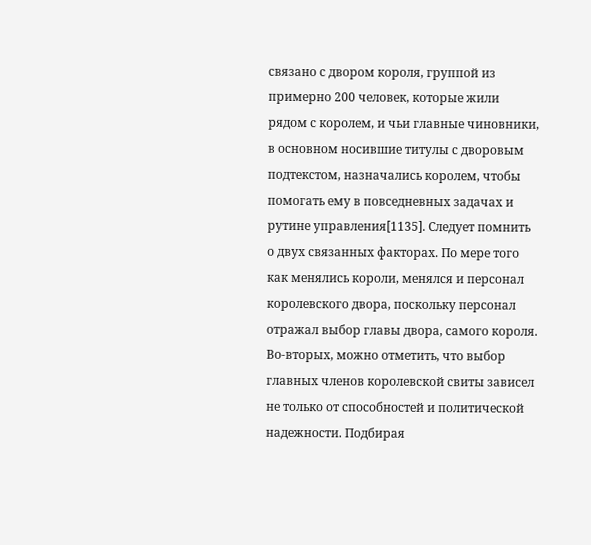связано с двором короля, группой из примерно 200 человек, которые жили рядом с королем, и чьи главные чиновники, в основном носившие титулы с дворовым подтекстом, назначались королем, чтобы помогать ему в повседневных задачах и рутине управления[1135]. Следует помнить о двух связанных факторах. По мере того как менялись короли, менялся и персонал королевского двора, поскольку персонал отражал выбор главы двора, самого короля. Во-вторых, можно отметить, что выбор главных членов королевской свиты зависел не только от способностей и политической надежности. Подбирая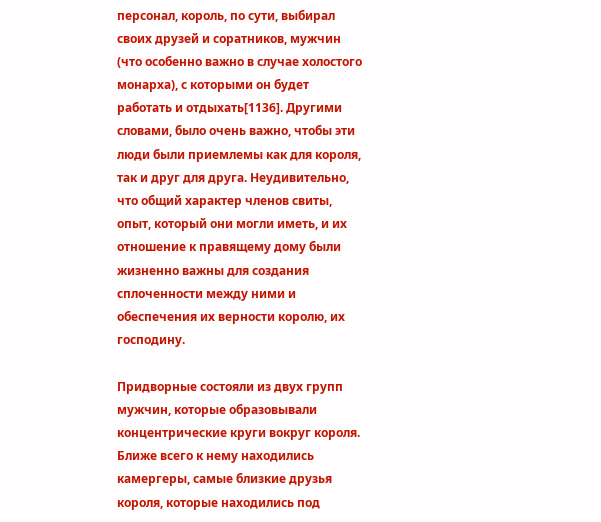персонал, король, по сути, выбирал своих друзей и соратников, мужчин (что особенно важно в случае холостого монарха), с которыми он будет работать и отдыхать[1136]. Другими словами, было очень важно, чтобы эти люди были приемлемы как для короля, так и друг для друга. Неудивительно, что общий характер членов свиты, опыт, который они могли иметь, и их отношение к правящему дому были жизненно важны для создания сплоченности между ними и обеспечения их верности королю, их господину.

Придворные состояли из двух групп мужчин, которые образовывали концентрические круги вокруг короля. Ближе всего к нему находились камергеры, самые близкие друзья короля, которые находились под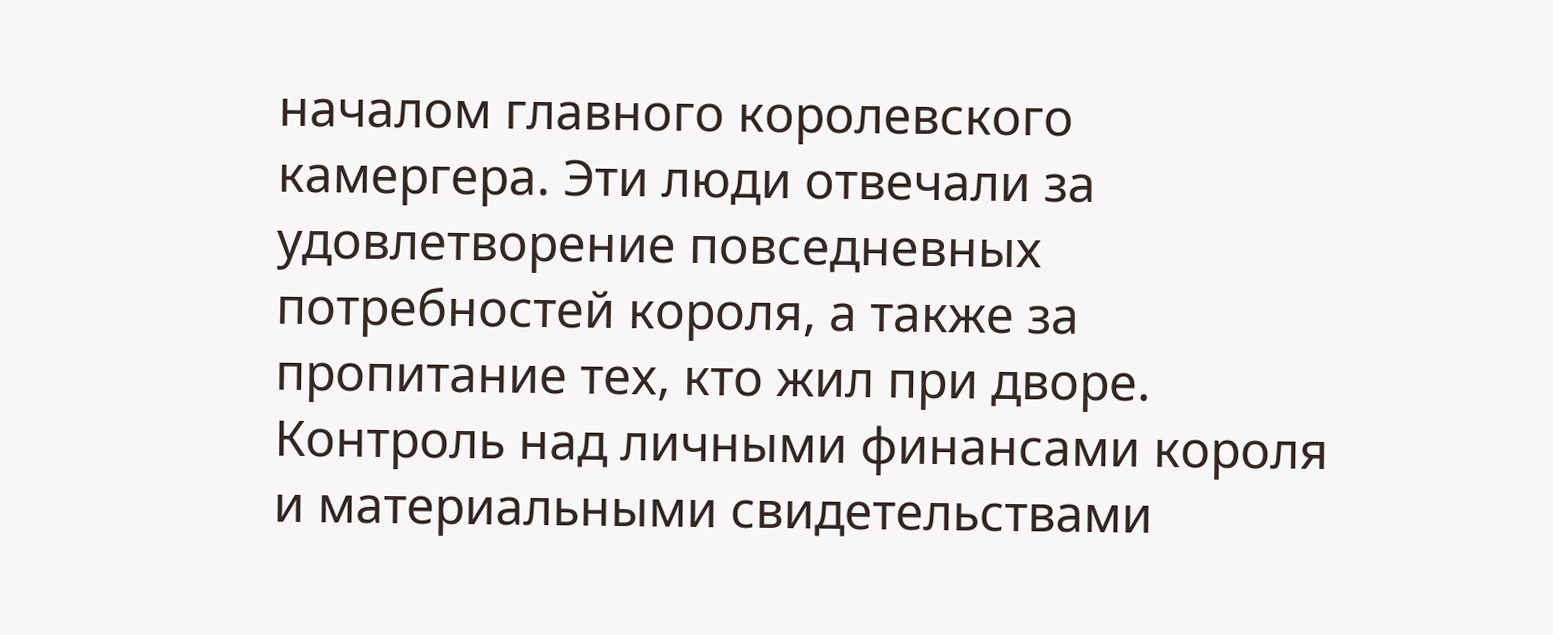началом главного королевского камергера. Эти люди отвечали за удовлетворение повседневных потребностей короля, а также за пропитание тех, кто жил при дворе. Контроль над личными финансами короля и материальными свидетельствами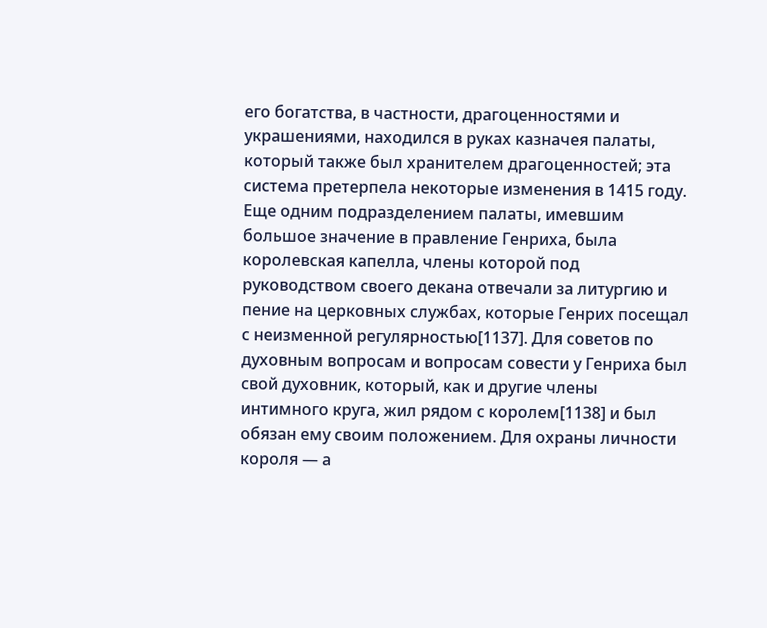его богатства, в частности, драгоценностями и украшениями, находился в руках казначея палаты, который также был хранителем драгоценностей; эта система претерпела некоторые изменения в 1415 году. Еще одним подразделением палаты, имевшим большое значение в правление Генриха, была королевская капелла, члены которой под руководством своего декана отвечали за литургию и пение на церковных службах, которые Генрих посещал с неизменной регулярностью[1137]. Для советов по духовным вопросам и вопросам совести у Генриха был свой духовник, который, как и другие члены интимного круга, жил рядом с королем[1138] и был обязан ему своим положением. Для охраны личности короля — а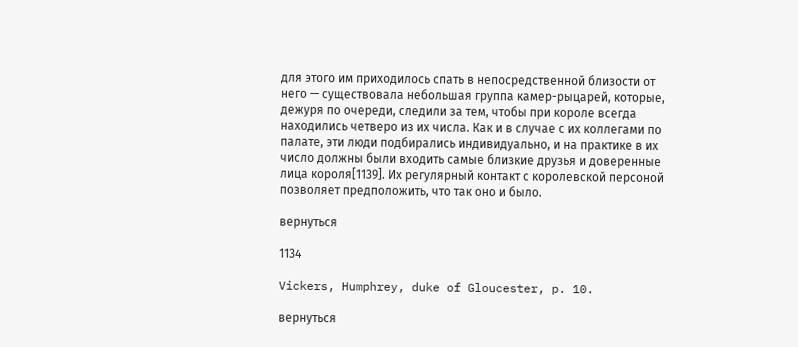для этого им приходилось спать в непосредственной близости от него — существовала небольшая группа камер-рыцарей, которые, дежуря по очереди, следили за тем, чтобы при короле всегда находились четверо из их числа. Как и в случае с их коллегами по палате, эти люди подбирались индивидуально, и на практике в их число должны были входить самые близкие друзья и доверенные лица короля[1139]. Их регулярный контакт с королевской персоной позволяет предположить, что так оно и было.

вернуться

1134

Vickers, Humphrey, duke of Gloucester, p. 10.

вернуться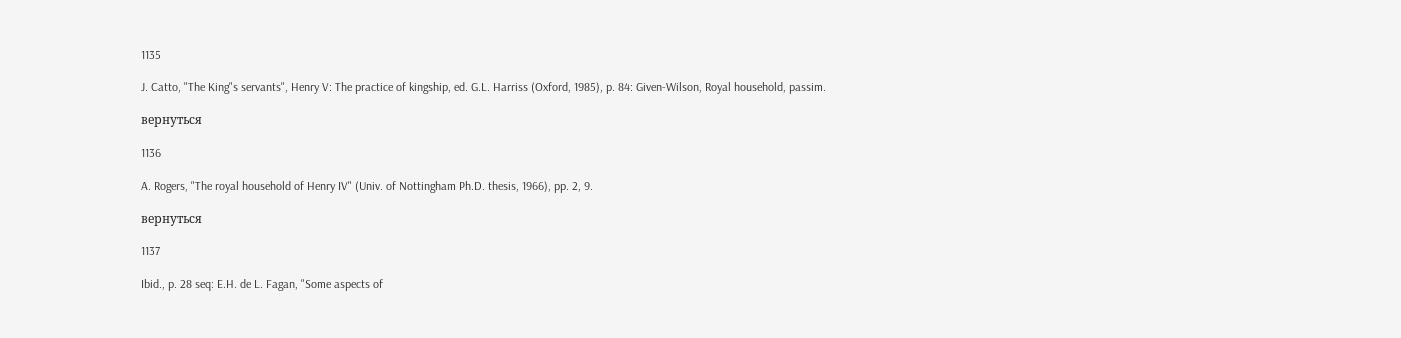1135

J. Catto, "The King"s servants", Henry V: The practice of kingship, ed. G.L. Harriss (Oxford, 1985), p. 84: Given-Wilson, Royal household, passim.

вернуться

1136

A. Rogers, "The royal household of Henry IV" (Univ. of Nottingham Ph.D. thesis, 1966), pp. 2, 9.

вернуться

1137

Ibid., p. 28 seq: E.H. de L. Fagan, "Some aspects of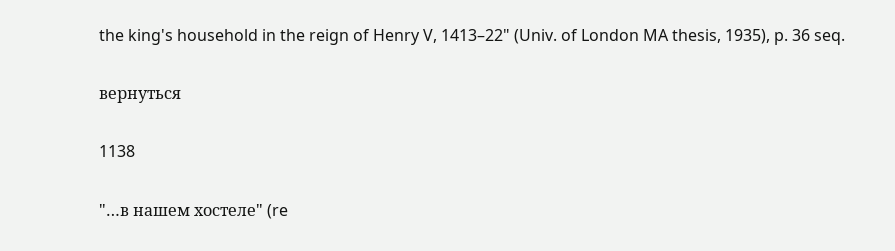the king's household in the reign of Henry V, 1413–22" (Univ. of London MA thesis, 1935), p. 36 seq.

вернуться

1138

"…в нашем хостеле" (re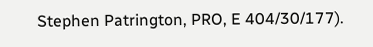Stephen Patrington, PRO, E 404/30/177).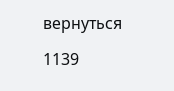вернуться

1139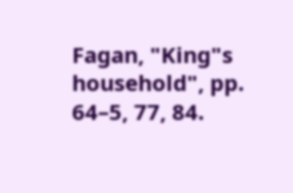Fagan, "King"s household", pp. 64–5, 77, 84.